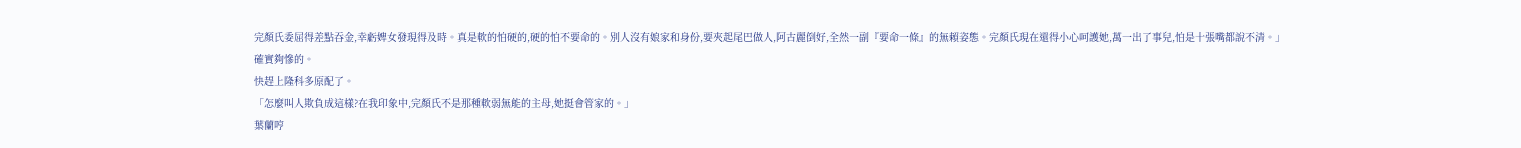完顏氏委屈得差點吞金,幸虧婢女發現得及時。真是軟的怕硬的,硬的怕不要命的。別人沒有娘家和身份,要夾起尾巴做人,阿古麗倒好,全然一副『要命一條』的無賴姿態。完顏氏現在還得小心呵護她,萬一出了事兒,怕是十張嘴都說不清。」
確實夠慘的。
快趕上隆科多原配了。
「怎麼叫人欺負成這樣?在我印象中,完顏氏不是那種軟弱無能的主母,她挺會管家的。」
葉蘭哼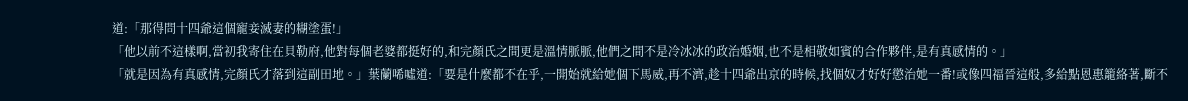道:「那得問十四爺這個寵妾滅妻的糊塗蛋!」
「他以前不這樣啊,當初我寄住在貝勒府,他對每個老婆都挺好的,和完顏氏之間更是溫情脈脈,他們之間不是冷冰冰的政治婚姻,也不是相敬如賓的合作夥伴,是有真感情的。」
「就是因為有真感情,完顏氏才落到這副田地。」葉蘭唏噓道:「要是什麼都不在乎,一開始就給她個下馬威,再不濟,趁十四爺出京的時候,找個奴才好好懲治她一番!或像四福晉這般,多給點恩惠籠絡著,斷不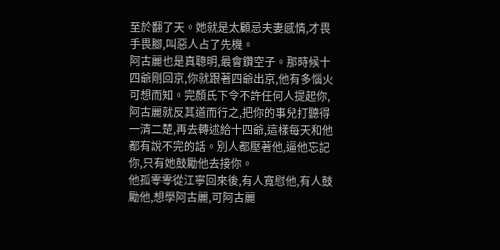至於翻了天。她就是太顧忌夫妻感情,才畏手畏腳,叫惡人占了先機。
阿古麗也是真聰明,最會鑽空子。那時候十四爺剛回京,你就跟著四爺出京,他有多惱火可想而知。完顏氏下令不許任何人提起你,阿古麗就反其道而行之,把你的事兒打聽得一清二楚,再去轉述給十四爺,這樣每天和他都有說不完的話。別人都壓著他,逼他忘記你,只有她鼓勵他去接你。
他孤零零從江寧回來後,有人寬慰他,有人鼓勵他,想學阿古麗,可阿古麗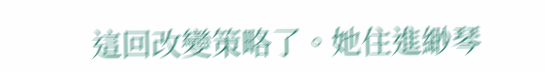這回改變策略了。她住進緲琴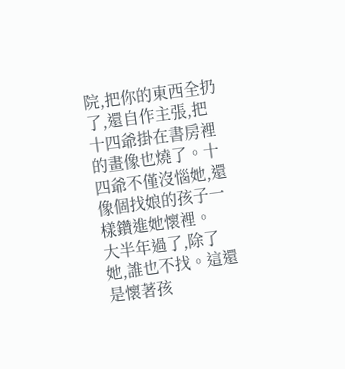院,把你的東西全扔了,還自作主張,把十四爺掛在書房裡的畫像也燒了。十四爺不僅沒惱她,還像個找娘的孩子一樣鑽進她懷裡。
大半年過了,除了她,誰也不找。這還是懷著孩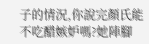子的情況,你說完顏氏能不吃醋嫉妒嗎?她陣腳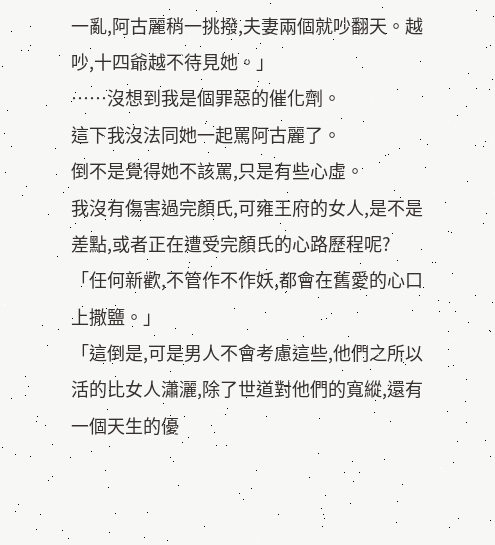一亂,阿古麗稍一挑撥,夫妻兩個就吵翻天。越吵,十四爺越不待見她。」
……沒想到我是個罪惡的催化劑。
這下我沒法同她一起罵阿古麗了。
倒不是覺得她不該罵,只是有些心虛。
我沒有傷害過完顏氏,可雍王府的女人,是不是差點,或者正在遭受完顏氏的心路歷程呢?
「任何新歡,不管作不作妖,都會在舊愛的心口上撒鹽。」
「這倒是,可是男人不會考慮這些,他們之所以活的比女人瀟灑,除了世道對他們的寬縱,還有一個天生的優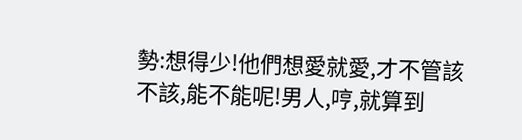勢:想得少!他們想愛就愛,才不管該不該,能不能呢!男人,哼,就算到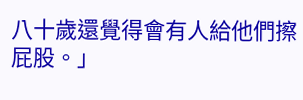八十歲還覺得會有人給他們擦屁股。」